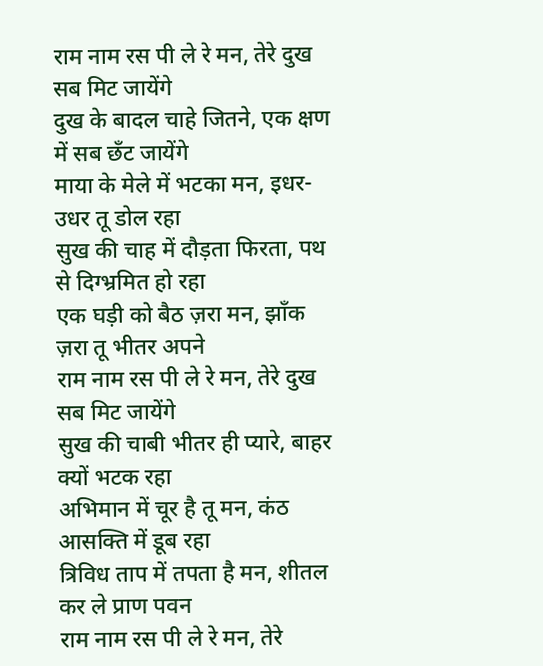राम नाम रस पी ले रे मन, तेरे दुख सब मिट जायेंगे
दुख के बादल चाहे जितने, एक क्षण में सब छँट जायेंगे
माया के मेले में भटका मन, इधर-उधर तू डोल रहा
सुख की चाह में दौड़ता फिरता, पथ से दिग्भ्रमित हो रहा
एक घड़ी को बैठ ज़रा मन, झाँक ज़रा तू भीतर अपने
राम नाम रस पी ले रे मन, तेरे दुख सब मिट जायेंगे
सुख की चाबी भीतर ही प्यारे, बाहर क्यों भटक रहा
अभिमान में चूर है तू मन, कंठ आसक्ति में डूब रहा
त्रिविध ताप में तपता है मन, शीतल कर ले प्राण पवन
राम नाम रस पी ले रे मन, तेरे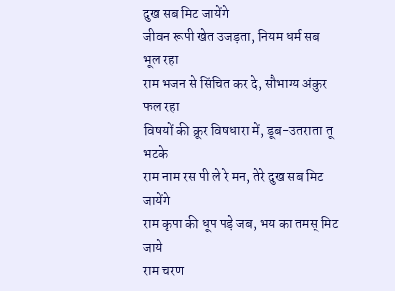दुख सब मिट जायेंगे
जीवन रूपी खेत उजड़ता, नियम धर्म सब भूल रहा
राम भजन से सिंचित कर दे, सौभाग्य अंकुर फल रहा
विषयों की क्रूर विषधारा में, डूब-उतराता तू भटके
राम नाम रस पी ले रे मन, तेरे दुख सब मिट जायेंगे
राम कृपा की धूप पड़े जब, भय का तमस् मिट जाये
राम चरण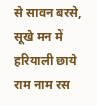से सावन बरसे, सूखे मन में हरियाली छाये
राम नाम रस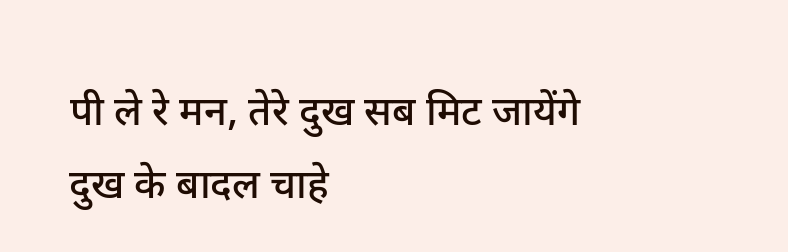पी ले रे मन, तेरे दुख सब मिट जायेंगे
दुख के बादल चाहे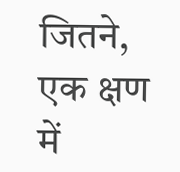जितने, एक क्षण में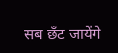सब छँट जायेंगे